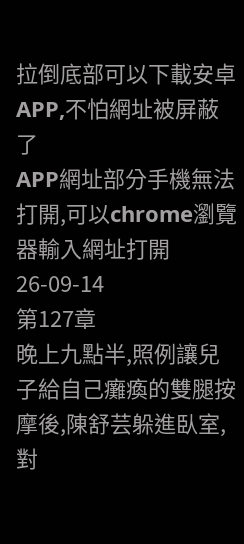拉倒底部可以下載安卓APP,不怕網址被屏蔽了
APP網址部分手機無法打開,可以chrome瀏覽器輸入網址打開
26-09-14
第127章
晚上九點半,照例讓兒子給自己癱瘓的雙腿按摩後,陳舒芸躲進臥室,對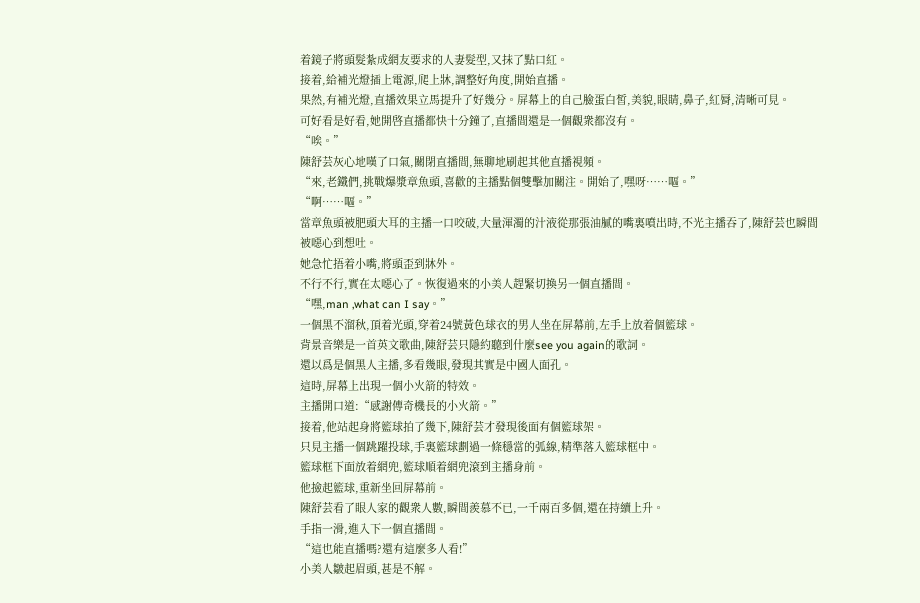着鏡子將頭髮紮成網友要求的人妻髮型,又抹了點口紅。
接着,給補光燈插上電源,爬上牀,調整好角度,開始直播。
果然,有補光燈,直播效果立馬提升了好幾分。屏幕上的自己臉蛋白皙,美貌,眼睛,鼻子,紅脣,清晰可見。
可好看是好看,她開啓直播都快十分鐘了,直播間還是一個觀衆都沒有。
“唉。”
陳舒芸灰心地嘆了口氣,關閉直播間,無聊地刷起其他直播視頻。
“來,老鐵們,挑戰爆漿章魚頭,喜歡的主播點個雙擊加關注。開始了,嘿呀……嘔。”
“啊……嘔。”
當章魚頭被肥頭大耳的主播一口咬破,大量渾濁的汁液從那張油膩的嘴裏噴出時,不光主播吞了,陳舒芸也瞬間被噁心到想吐。
她急忙捂着小嘴,將頭歪到牀外。
不行不行,實在太噁心了。恢復過來的小美人趕緊切換另一個直播間。
“嘿,man ,what can I say。”
一個黑不溜秋,頂着光頭,穿着24號黃色球衣的男人坐在屏幕前,左手上放着個籃球。
背景音樂是一首英文歌曲,陳舒芸只隱約聽到什麼see you again的歌詞。
還以爲是個黑人主播,多看幾眼,發現其實是中國人面孔。
這時,屏幕上出現一個小火箭的特效。
主播開口道:“感謝傳奇機長的小火箭。”
接着,他站起身將籃球拍了幾下,陳舒芸才發現後面有個籃球架。
只見主播一個跳躍投球,手裏籃球劃過一條穩當的弧線,精準落入籃球框中。
籃球框下面放着網兜,籃球順着網兜滾到主播身前。
他撿起籃球,重新坐回屏幕前。
陳舒芸看了眼人家的觀衆人數,瞬間羨慕不已,一千兩百多個,還在持續上升。
手指一滑,進入下一個直播間。
“這也能直播嗎?還有這麼多人看!”
小美人皺起眉頭,甚是不解。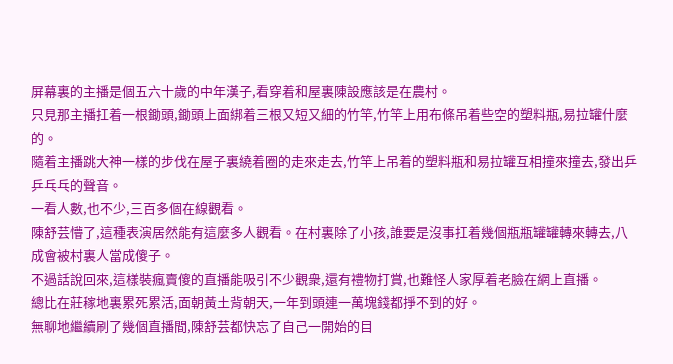屏幕裏的主播是個五六十歲的中年漢子,看穿着和屋裏陳設應該是在農村。
只見那主播扛着一根鋤頭,鋤頭上面綁着三根又短又細的竹竿,竹竿上用布條吊着些空的塑料瓶,易拉罐什麼的。
隨着主播跳大神一樣的步伐在屋子裏繞着圈的走來走去,竹竿上吊着的塑料瓶和易拉罐互相撞來撞去,發出乒乒乓乓的聲音。
一看人數,也不少,三百多個在線觀看。
陳舒芸懵了,這種表演居然能有這麼多人觀看。在村裏除了小孩,誰要是沒事扛着幾個瓶瓶罐罐轉來轉去,八成會被村裏人當成傻子。
不過話說回來,這樣裝瘋賣傻的直播能吸引不少觀衆,還有禮物打賞,也難怪人家厚着老臉在網上直播。
總比在莊稼地裏累死累活,面朝黃土背朝天,一年到頭連一萬塊錢都掙不到的好。
無聊地繼續刷了幾個直播間,陳舒芸都快忘了自己一開始的目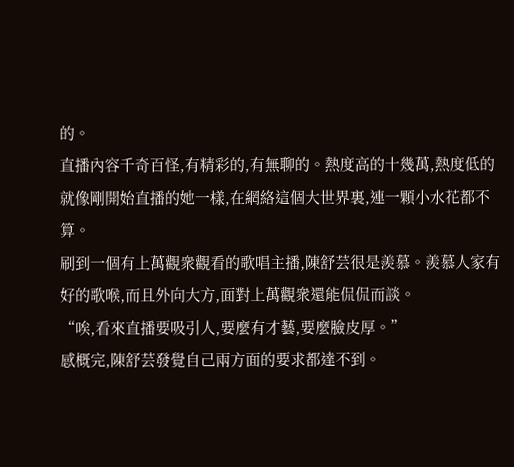的。
直播內容千奇百怪,有精彩的,有無聊的。熱度高的十幾萬,熱度低的就像剛開始直播的她一樣,在網絡這個大世界裏,連一顆小水花都不算。
刷到一個有上萬觀衆觀看的歌唱主播,陳舒芸很是羨慕。羨慕人家有好的歌喉,而且外向大方,面對上萬觀衆還能侃侃而談。
“唉,看來直播要吸引人,要麼有才藝,要麼臉皮厚。”
感概完,陳舒芸發覺自己兩方面的要求都達不到。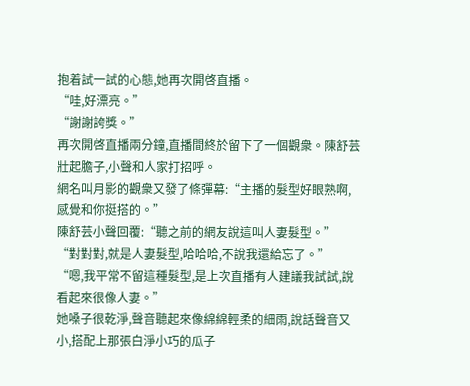抱着試一試的心態,她再次開啓直播。
“哇,好漂亮。”
“謝謝誇獎。”
再次開啓直播兩分鐘,直播間終於留下了一個觀衆。陳舒芸壯起膽子,小聲和人家打招呼。
網名叫月影的觀衆又發了條彈幕:“主播的髮型好眼熟啊,感覺和你挺搭的。”
陳舒芸小聲回覆:“聽之前的網友說這叫人妻髮型。”
“對對對,就是人妻髮型,哈哈哈,不說我還給忘了。”
“嗯,我平常不留這種髮型,是上次直播有人建議我試試,說看起來很像人妻。”
她嗓子很乾淨,聲音聽起來像綿綿輕柔的細雨,說話聲音又小,搭配上那張白淨小巧的瓜子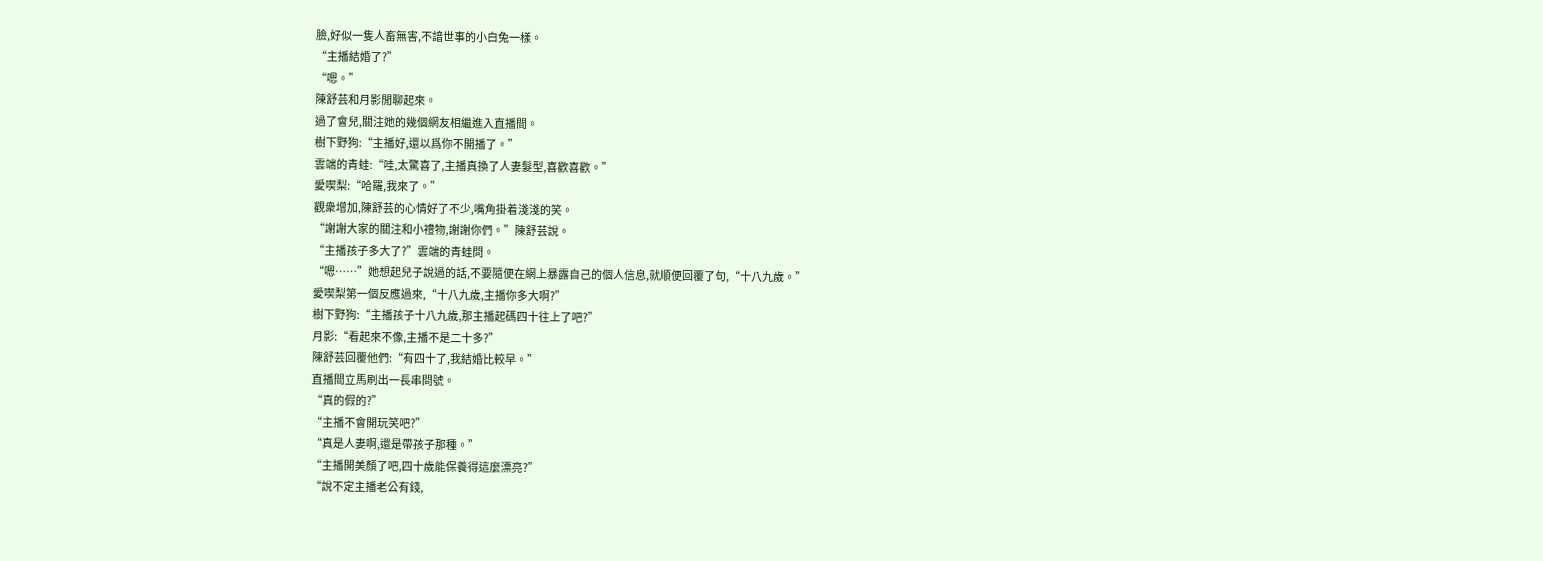臉,好似一隻人畜無害,不諳世事的小白兔一樣。
“主播結婚了?”
“嗯。”
陳舒芸和月影閒聊起來。
過了會兒,關注她的幾個網友相繼進入直播間。
樹下野狗:“主播好,還以爲你不開播了。”
雲端的青蛙:“哇,太驚喜了,主播真換了人妻髮型,喜歡喜歡。”
愛喫梨:“哈羅,我來了。”
觀衆增加,陳舒芸的心情好了不少,嘴角掛着淺淺的笑。
“謝謝大家的關注和小禮物,謝謝你們。”陳舒芸說。
“主播孩子多大了?”雲端的青蛙問。
“嗯……”她想起兒子說過的話,不要隨便在網上暴露自己的個人信息,就順便回覆了句,“十八九歲。”
愛喫梨第一個反應過來,“十八九歲,主播你多大啊?”
樹下野狗:“主播孩子十八九歲,那主播起碼四十往上了吧?”
月影:“看起來不像,主播不是二十多?”
陳舒芸回覆他們:“有四十了,我結婚比較早。”
直播間立馬刷出一長串問號。
“真的假的?”
“主播不會開玩笑吧?”
“真是人妻啊,還是帶孩子那種。”
“主播開美顏了吧,四十歲能保養得這麼漂亮?”
“說不定主播老公有錢,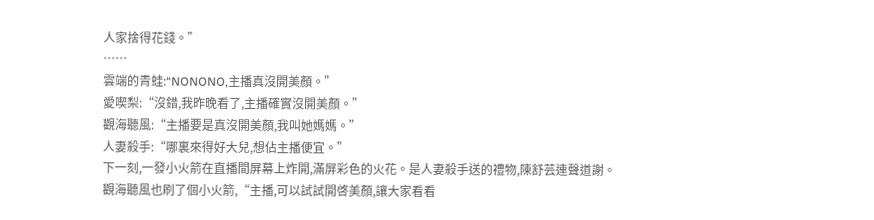人家捨得花錢。”
……
雲端的青蛙:“NONONO,主播真沒開美顏。”
愛喫梨:“沒錯,我昨晚看了,主播確實沒開美顏。”
觀海聽風:“主播要是真沒開美顏,我叫她媽媽。”
人妻殺手:“哪裏來得好大兒,想佔主播便宜。”
下一刻,一發小火箭在直播間屏幕上炸開,滿屏彩色的火花。是人妻殺手送的禮物,陳舒芸連聲道謝。
觀海聽風也刷了個小火箭,“主播,可以試試開啓美顏,讓大家看看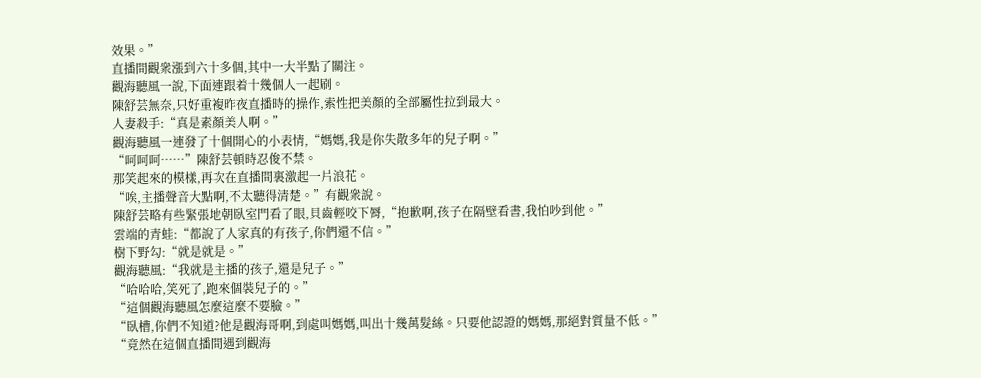效果。”
直播間觀衆漲到六十多個,其中一大半點了關注。
觀海聽風一說,下面連跟着十幾個人一起刷。
陳舒芸無奈,只好重複昨夜直播時的操作,索性把美顏的全部屬性拉到最大。
人妻殺手:“真是素顏美人啊。”
觀海聽風一連發了十個開心的小表情,“媽媽,我是你失散多年的兒子啊。”
“呵呵呵……”陳舒芸頓時忍俊不禁。
那笑起來的模樣,再次在直播間裏激起一片浪花。
“唉,主播聲音大點啊,不太聽得清楚。”有觀衆說。
陳舒芸略有些緊張地朝臥室門看了眼,貝齒輕咬下脣,“抱歉啊,孩子在隔壁看書,我怕吵到他。”
雲端的青蛙:“都說了人家真的有孩子,你們還不信。”
樹下野勾:“就是就是。”
觀海聽風:“我就是主播的孩子,還是兒子。”
“哈哈哈,笑死了,跑來個裝兒子的。”
“這個觀海聽風怎麼這麼不要臉。”
“臥槽,你們不知道?他是觀海哥啊,到處叫媽媽,叫出十幾萬髮絲。只要他認證的媽媽,那絕對質量不低。”
“竟然在這個直播間遇到觀海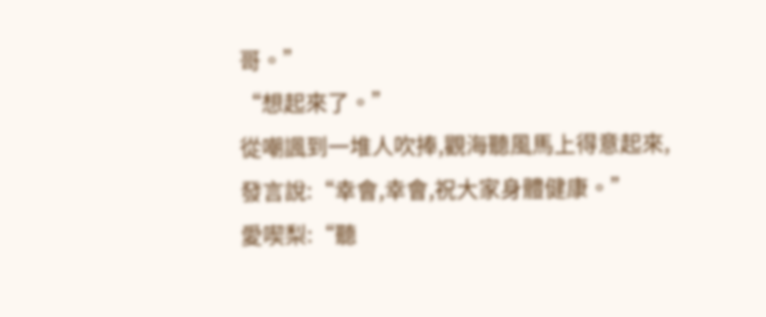哥。”
“想起來了。”
從嘲諷到一堆人吹捧,觀海聽風馬上得意起來,發言說:“幸會,幸會,祝大家身體健康。”
愛喫梨:“聽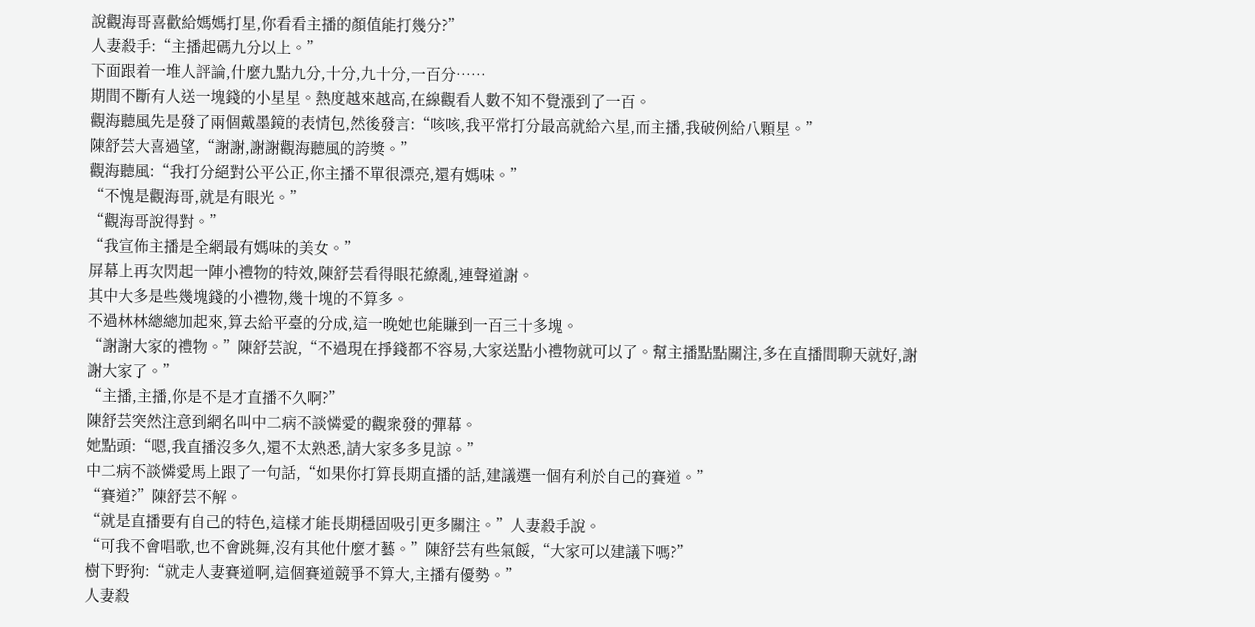說觀海哥喜歡給媽媽打星,你看看主播的顏值能打幾分?”
人妻殺手:“主播起碼九分以上。”
下面跟着一堆人評論,什麼九點九分,十分,九十分,一百分……
期間不斷有人送一塊錢的小星星。熱度越來越高,在線觀看人數不知不覺漲到了一百。
觀海聽風先是發了兩個戴墨鏡的表情包,然後發言:“咳咳,我平常打分最高就給六星,而主播,我破例給八顆星。”
陳舒芸大喜過望,“謝謝,謝謝觀海聽風的誇獎。”
觀海聽風:“我打分絕對公平公正,你主播不單很漂亮,還有媽味。”
“不愧是觀海哥,就是有眼光。”
“觀海哥說得對。”
“我宣佈主播是全網最有媽味的美女。”
屏幕上再次閃起一陣小禮物的特效,陳舒芸看得眼花繚亂,連聲道謝。
其中大多是些幾塊錢的小禮物,幾十塊的不算多。
不過林林總總加起來,算去給平臺的分成,這一晚她也能賺到一百三十多塊。
“謝謝大家的禮物。”陳舒芸說,“不過現在掙錢都不容易,大家送點小禮物就可以了。幫主播點點關注,多在直播間聊天就好,謝謝大家了。”
“主播,主播,你是不是才直播不久啊?”
陳舒芸突然注意到網名叫中二病不談憐愛的觀衆發的彈幕。
她點頭:“嗯,我直播沒多久,還不太熟悉,請大家多多見諒。”
中二病不談憐愛馬上跟了一句話,“如果你打算長期直播的話,建議選一個有利於自己的賽道。”
“賽道?”陳舒芸不解。
“就是直播要有自己的特色,這樣才能長期穩固吸引更多關注。”人妻殺手說。
“可我不會唱歌,也不會跳舞,沒有其他什麼才藝。”陳舒芸有些氣餒,“大家可以建議下嗎?”
樹下野狗:“就走人妻賽道啊,這個賽道競爭不算大,主播有優勢。”
人妻殺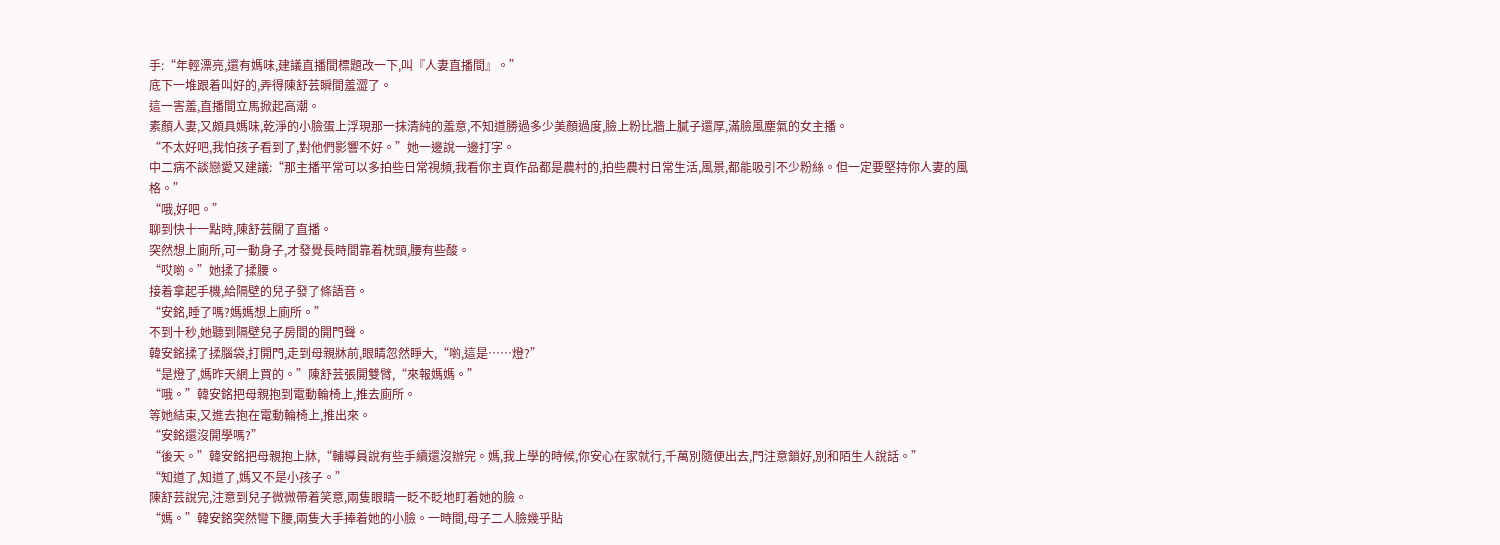手:“年輕漂亮,還有媽味,建議直播間標題改一下,叫『人妻直播間』。”
底下一堆跟着叫好的,弄得陳舒芸瞬間羞澀了。
這一害羞,直播間立馬掀起高潮。
素顏人妻,又頗具媽味,乾淨的小臉蛋上浮現那一抹清純的羞意,不知道勝過多少美顏過度,臉上粉比牆上膩子還厚,滿臉風塵氣的女主播。
“不太好吧,我怕孩子看到了,對他們影響不好。”她一邊說一邊打字。
中二病不談戀愛又建議:“那主播平常可以多拍些日常視頻,我看你主頁作品都是農村的,拍些農村日常生活,風景,都能吸引不少粉絲。但一定要堅持你人妻的風格。”
“哦,好吧。”
聊到快十一點時,陳舒芸關了直播。
突然想上廁所,可一動身子,才發覺長時間靠着枕頭,腰有些酸。
“哎喲。”她揉了揉腰。
接着拿起手機,給隔壁的兒子發了條語音。
“安銘,睡了嗎?媽媽想上廁所。”
不到十秒,她聽到隔壁兒子房間的開門聲。
韓安銘揉了揉腦袋,打開門,走到母親牀前,眼睛忽然睜大,“喲,這是……燈?”
“是燈了,媽昨天網上買的。”陳舒芸張開雙臂,“來報媽媽。”
“哦。”韓安銘把母親抱到電動輪椅上,推去廁所。
等她結束,又進去抱在電動輪椅上,推出來。
“安銘還沒開學嗎?”
“後天。”韓安銘把母親抱上牀,“輔導員說有些手續還沒辦完。媽,我上學的時候,你安心在家就行,千萬別隨便出去,門注意鎖好,別和陌生人說話。”
“知道了,知道了,媽又不是小孩子。”
陳舒芸說完,注意到兒子微微帶着笑意,兩隻眼睛一眨不眨地盯着她的臉。
“媽。”韓安銘突然彎下腰,兩隻大手捧着她的小臉。一時間,母子二人臉幾乎貼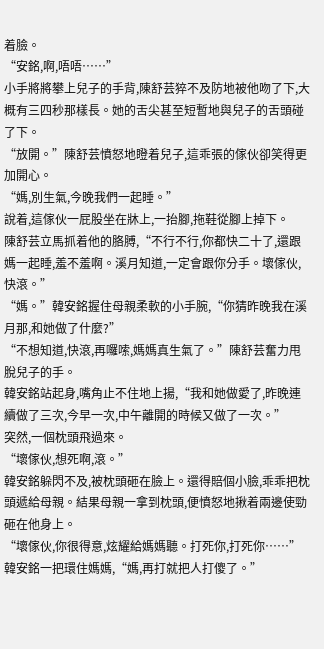着臉。
“安銘,啊,唔唔……”
小手將將攀上兒子的手背,陳舒芸猝不及防地被他吻了下,大概有三四秒那樣長。她的舌尖甚至短暫地與兒子的舌頭碰了下。
“放開。”陳舒芸憤怒地瞪着兒子,這乖張的傢伙卻笑得更加開心。
“媽,別生氣,今晚我們一起睡。”
說着,這傢伙一屁股坐在牀上,一抬腳,拖鞋從腳上掉下。
陳舒芸立馬抓着他的胳膊,“不行不行,你都快二十了,還跟媽一起睡,羞不羞啊。溪月知道,一定會跟你分手。壞傢伙,快滾。”
“媽。”韓安銘握住母親柔軟的小手腕,“你猜昨晚我在溪月那,和她做了什麼?”
“不想知道,快滾,再囉嗦,媽媽真生氣了。”陳舒芸奮力甩脫兒子的手。
韓安銘站起身,嘴角止不住地上揚,“我和她做愛了,昨晚連續做了三次,今早一次,中午離開的時候又做了一次。”
突然,一個枕頭飛過來。
“壞傢伙,想死啊,滾。”
韓安銘躲閃不及,被枕頭砸在臉上。還得賠個小臉,乖乖把枕頭遞給母親。結果母親一拿到枕頭,便憤怒地揪着兩邊使勁砸在他身上。
“壞傢伙,你很得意,炫耀給媽媽聽。打死你,打死你……”
韓安銘一把環住媽媽,“媽,再打就把人打傻了。”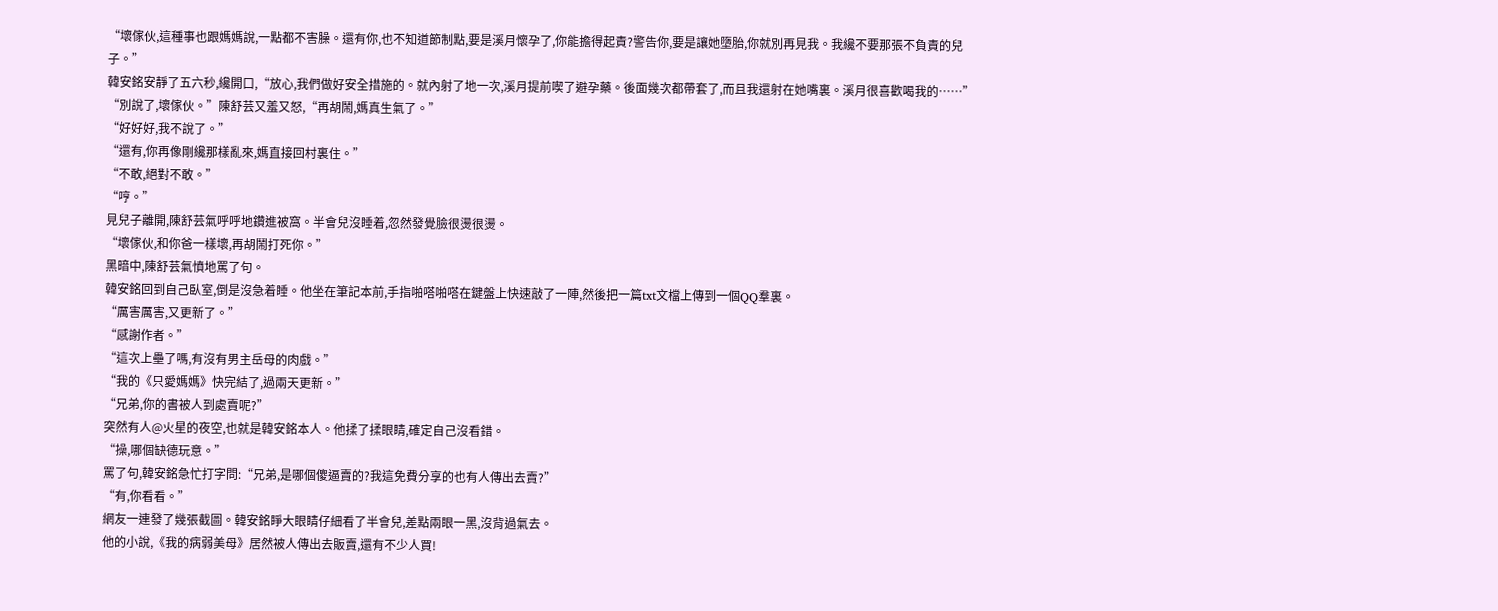“壞傢伙,這種事也跟媽媽說,一點都不害臊。還有你,也不知道節制點,要是溪月懷孕了,你能擔得起責?警告你,要是讓她墮胎,你就別再見我。我纔不要那張不負責的兒子。”
韓安銘安靜了五六秒,纔開口,“放心,我們做好安全措施的。就內射了地一次,溪月提前喫了避孕藥。後面幾次都帶套了,而且我還射在她嘴裏。溪月很喜歡喝我的……”
“別說了,壞傢伙。”陳舒芸又羞又怒,“再胡鬧,媽真生氣了。”
“好好好,我不說了。”
“還有,你再像剛纔那樣亂來,媽直接回村裏住。”
“不敢,絕對不敢。”
“哼。”
見兒子離開,陳舒芸氣呼呼地鑽進被窩。半會兒沒睡着,忽然發覺臉很燙很燙。
“壞傢伙,和你爸一樣壞,再胡鬧打死你。”
黑暗中,陳舒芸氣憤地罵了句。
韓安銘回到自己臥室,倒是沒急着睡。他坐在筆記本前,手指啪嗒啪嗒在鍵盤上快速敲了一陣,然後把一篇txt文檔上傳到一個QQ羣裏。
“厲害厲害,又更新了。”
“感謝作者。”
“這次上壘了嗎,有沒有男主岳母的肉戲。”
“我的《只愛媽媽》快完結了,過兩天更新。”
“兄弟,你的書被人到處賣呢?”
突然有人@火星的夜空,也就是韓安銘本人。他揉了揉眼睛,確定自己沒看錯。
“操,哪個缺德玩意。”
罵了句,韓安銘急忙打字問:“兄弟,是哪個傻逼賣的?我這免費分享的也有人傳出去賣?”
“有,你看看。”
網友一連發了幾張截圖。韓安銘睜大眼睛仔細看了半會兒,差點兩眼一黑,沒背過氣去。
他的小說,《我的病弱美母》居然被人傳出去販賣,還有不少人買!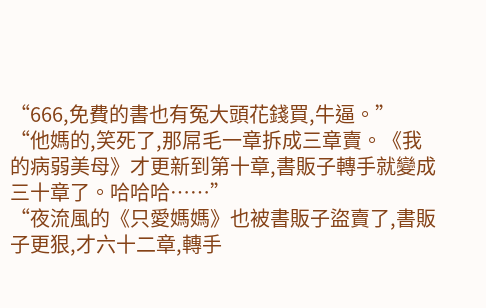“666,免費的書也有冤大頭花錢買,牛逼。”
“他媽的,笑死了,那屌毛一章拆成三章賣。《我的病弱美母》才更新到第十章,書販子轉手就變成三十章了。哈哈哈……”
“夜流風的《只愛媽媽》也被書販子盜賣了,書販子更狠,才六十二章,轉手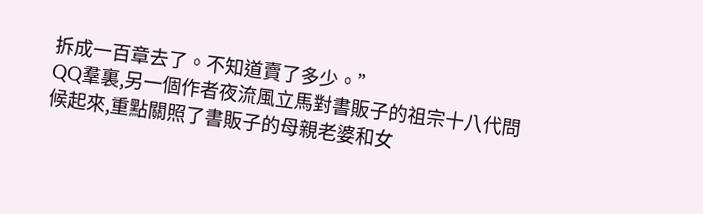拆成一百章去了。不知道賣了多少。”
QQ羣裏,另一個作者夜流風立馬對書販子的祖宗十八代問候起來,重點關照了書販子的母親老婆和女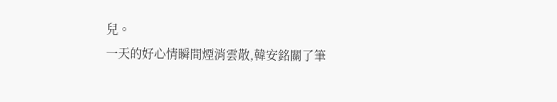兒。
一天的好心情瞬間煙消雲散,韓安銘關了筆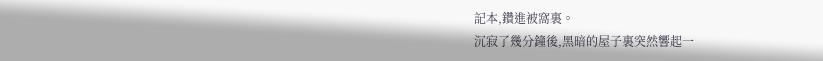記本,鑽進被窩裏。
沉寂了幾分鐘後,黑暗的屋子裏突然響起一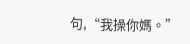句,“我操你媽。”